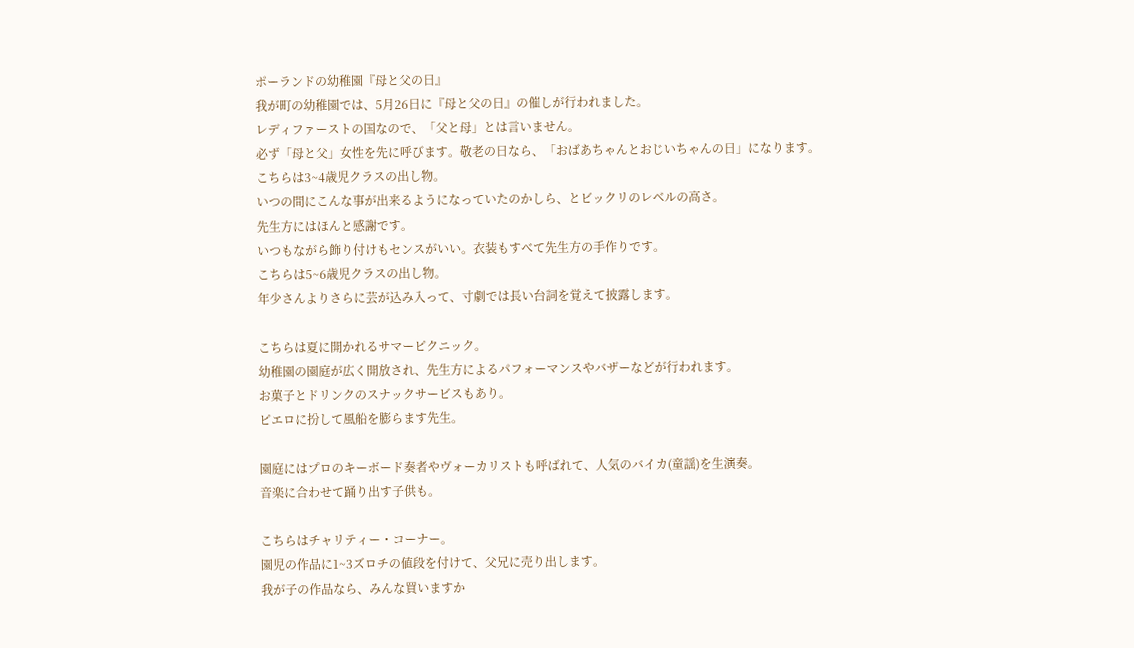ポーランドの幼稚園『母と父の日』
我が町の幼稚園では、5月26日に『母と父の日』の催しが行われました。
レディファーストの国なので、「父と母」とは言いません。
必ず「母と父」女性を先に呼びます。敬老の日なら、「おばあちゃんとおじいちゃんの日」になります。
こちらは3~4歳児クラスの出し物。
いつの間にこんな事が出来るようになっていたのかしら、とビックリのレベルの高さ。
先生方にはほんと感謝です。
いつもながら飾り付けもセンスがいい。衣装もすべて先生方の手作りです。
こちらは5~6歳児クラスの出し物。
年少さんよりさらに芸が込み入って、寸劇では長い台詞を覚えて披露します。

こちらは夏に開かれるサマーピクニック。
幼稚園の園庭が広く開放され、先生方によるパフォーマンスやバザーなどが行われます。
お菓子とドリンクのスナックサービスもあり。
ピエロに扮して風船を膨らます先生。

園庭にはプロのキーボード奏者やヴォーカリストも呼ばれて、人気のバイカ(童謡)を生演奏。
音楽に合わせて踊り出す子供も。

こちらはチャリティー・コーナー。
園児の作品に1~3ズロチの値段を付けて、父兄に売り出します。
我が子の作品なら、みんな買いますか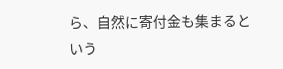ら、自然に寄付金も集まるという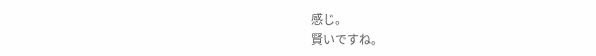感じ。
賢いですね。